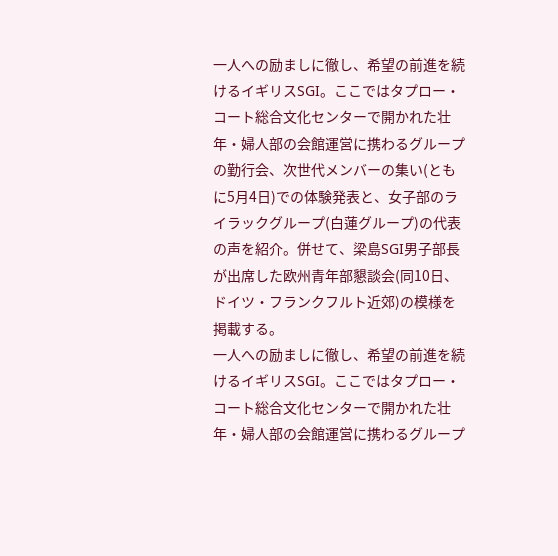一人への励ましに徹し、希望の前進を続けるイギリスSGI。ここではタプロー・コート総合文化センターで開かれた壮年・婦人部の会館運営に携わるグループの勤行会、次世代メンバーの集い(ともに5月4日)での体験発表と、女子部のライラックグループ(白蓮グループ)の代表の声を紹介。併せて、梁島SGI男子部長が出席した欧州青年部懇談会(同10日、ドイツ・フランクフルト近郊)の模様を掲載する。
一人への励ましに徹し、希望の前進を続けるイギリスSGI。ここではタプロー・コート総合文化センターで開かれた壮年・婦人部の会館運営に携わるグループ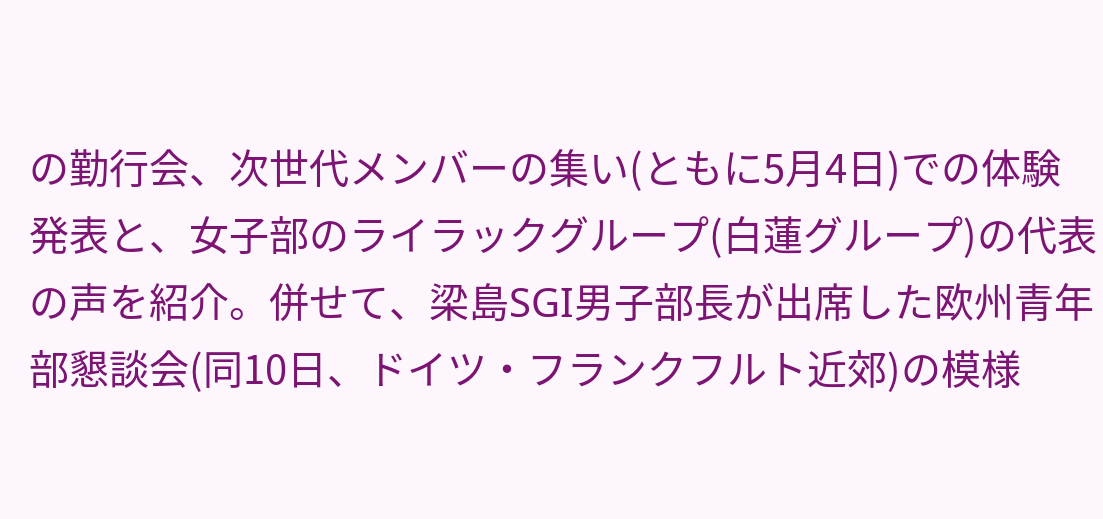の勤行会、次世代メンバーの集い(ともに5月4日)での体験発表と、女子部のライラックグループ(白蓮グループ)の代表の声を紹介。併せて、梁島SGI男子部長が出席した欧州青年部懇談会(同10日、ドイツ・フランクフルト近郊)の模様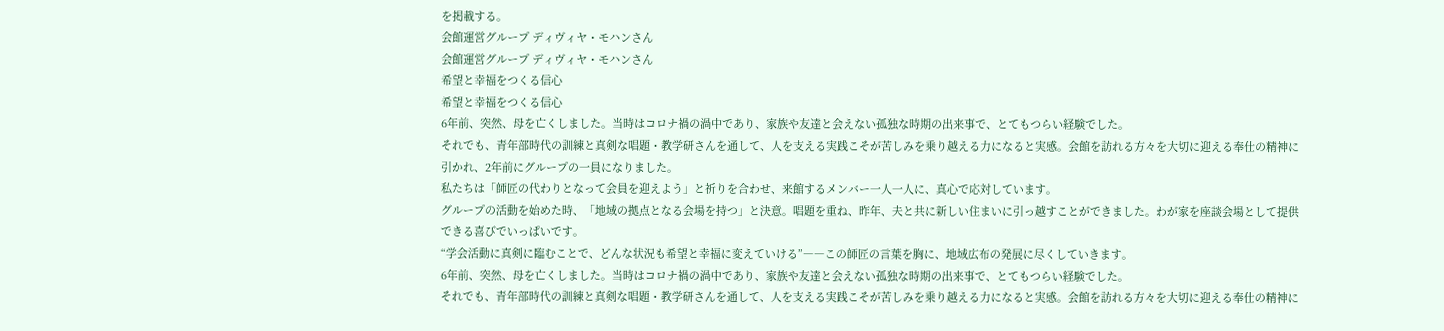を掲載する。
会館運営グループ ディヴィヤ・モハンさん
会館運営グループ ディヴィヤ・モハンさん
希望と幸福をつくる信心
希望と幸福をつくる信心
6年前、突然、母を亡くしました。当時はコロナ禍の渦中であり、家族や友達と会えない孤独な時期の出来事で、とてもつらい経験でした。
それでも、青年部時代の訓練と真剣な唱題・教学研さんを通して、人を支える実践こそが苦しみを乗り越える力になると実感。会館を訪れる方々を大切に迎える奉仕の精神に引かれ、2年前にグループの一員になりました。
私たちは「師匠の代わりとなって会員を迎えよう」と祈りを合わせ、来館するメンバー一人一人に、真心で応対しています。
グループの活動を始めた時、「地域の拠点となる会場を持つ」と決意。唱題を重ね、昨年、夫と共に新しい住まいに引っ越すことができました。わが家を座談会場として提供できる喜びでいっぱいです。
“学会活動に真剣に臨むことで、どんな状況も希望と幸福に変えていける”――この師匠の言葉を胸に、地域広布の発展に尽くしていきます。
6年前、突然、母を亡くしました。当時はコロナ禍の渦中であり、家族や友達と会えない孤独な時期の出来事で、とてもつらい経験でした。
それでも、青年部時代の訓練と真剣な唱題・教学研さんを通して、人を支える実践こそが苦しみを乗り越える力になると実感。会館を訪れる方々を大切に迎える奉仕の精神に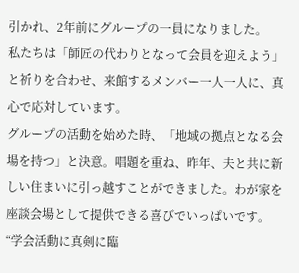引かれ、2年前にグループの一員になりました。
私たちは「師匠の代わりとなって会員を迎えよう」と祈りを合わせ、来館するメンバー一人一人に、真心で応対しています。
グループの活動を始めた時、「地域の拠点となる会場を持つ」と決意。唱題を重ね、昨年、夫と共に新しい住まいに引っ越すことができました。わが家を座談会場として提供できる喜びでいっぱいです。
“学会活動に真剣に臨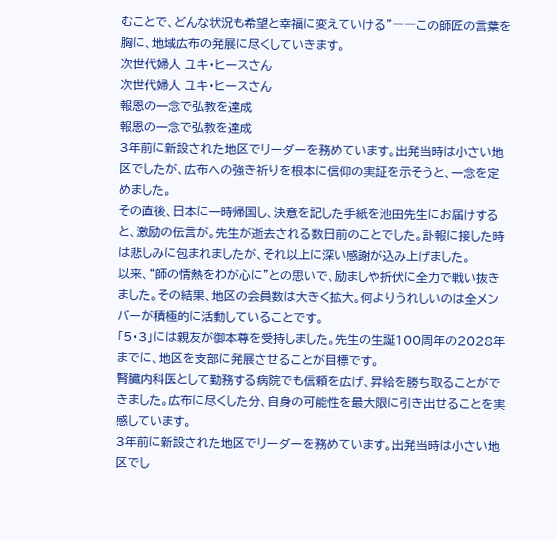むことで、どんな状況も希望と幸福に変えていける”――この師匠の言葉を胸に、地域広布の発展に尽くしていきます。
次世代婦人 ユキ・ヒースさん
次世代婦人 ユキ・ヒースさん
報恩の一念で弘教を達成
報恩の一念で弘教を達成
3年前に新設された地区でリーダーを務めています。出発当時は小さい地区でしたが、広布への強き祈りを根本に信仰の実証を示そうと、一念を定めました。
その直後、日本に一時帰国し、決意を記した手紙を池田先生にお届けすると、激励の伝言が。先生が逝去される数日前のことでした。訃報に接した時は悲しみに包まれましたが、それ以上に深い感謝が込み上げました。
以来、“師の情熱をわが心に”との思いで、励ましや折伏に全力で戦い抜きました。その結果、地区の会員数は大きく拡大。何よりうれしいのは全メンバーが積極的に活動していることです。
「5・3」には親友が御本尊を受持しました。先生の生誕100周年の2028年までに、地区を支部に発展させることが目標です。
腎臓内科医として勤務する病院でも信頼を広げ、昇給を勝ち取ることができました。広布に尽くした分、自身の可能性を最大限に引き出せることを実感しています。
3年前に新設された地区でリーダーを務めています。出発当時は小さい地区でし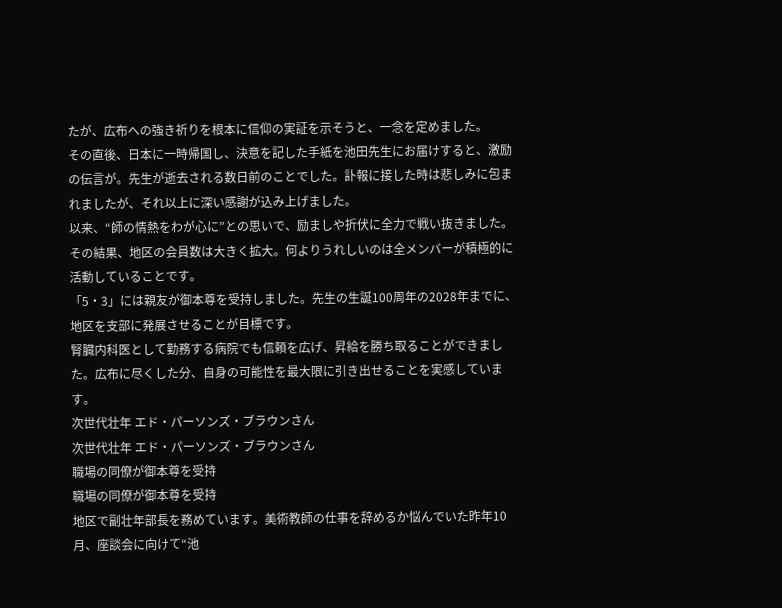たが、広布への強き祈りを根本に信仰の実証を示そうと、一念を定めました。
その直後、日本に一時帰国し、決意を記した手紙を池田先生にお届けすると、激励の伝言が。先生が逝去される数日前のことでした。訃報に接した時は悲しみに包まれましたが、それ以上に深い感謝が込み上げました。
以来、“師の情熱をわが心に”との思いで、励ましや折伏に全力で戦い抜きました。その結果、地区の会員数は大きく拡大。何よりうれしいのは全メンバーが積極的に活動していることです。
「5・3」には親友が御本尊を受持しました。先生の生誕100周年の2028年までに、地区を支部に発展させることが目標です。
腎臓内科医として勤務する病院でも信頼を広げ、昇給を勝ち取ることができました。広布に尽くした分、自身の可能性を最大限に引き出せることを実感しています。
次世代壮年 エド・パーソンズ・ブラウンさん
次世代壮年 エド・パーソンズ・ブラウンさん
職場の同僚が御本尊を受持
職場の同僚が御本尊を受持
地区で副壮年部長を務めています。美術教師の仕事を辞めるか悩んでいた昨年10月、座談会に向けて“池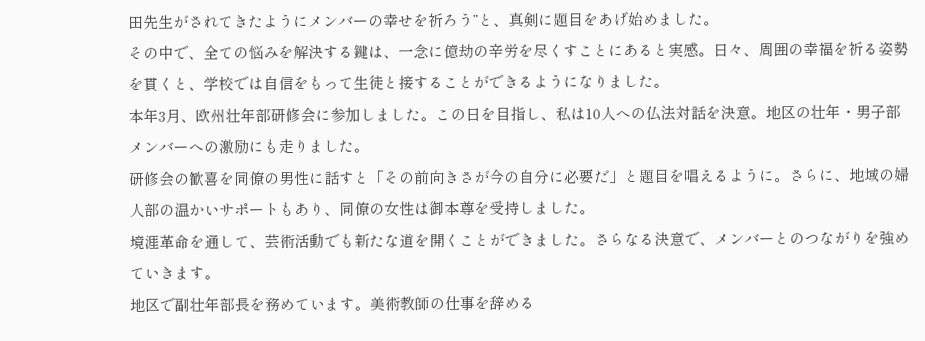田先生がされてきたようにメンバーの幸せを祈ろう”と、真剣に題目をあげ始めました。
その中で、全ての悩みを解決する鍵は、一念に億劫の辛労を尽くすことにあると実感。日々、周囲の幸福を祈る姿勢を貫くと、学校では自信をもって生徒と接することができるようになりました。
本年3月、欧州壮年部研修会に参加しました。この日を目指し、私は10人への仏法対話を決意。地区の壮年・男子部メンバーへの激励にも走りました。
研修会の歓喜を同僚の男性に話すと「その前向きさが今の自分に必要だ」と題目を唱えるように。さらに、地域の婦人部の温かいサポートもあり、同僚の女性は御本尊を受持しました。
境涯革命を通して、芸術活動でも新たな道を開くことができました。さらなる決意で、メンバーとのつながりを強めていきます。
地区で副壮年部長を務めています。美術教師の仕事を辞める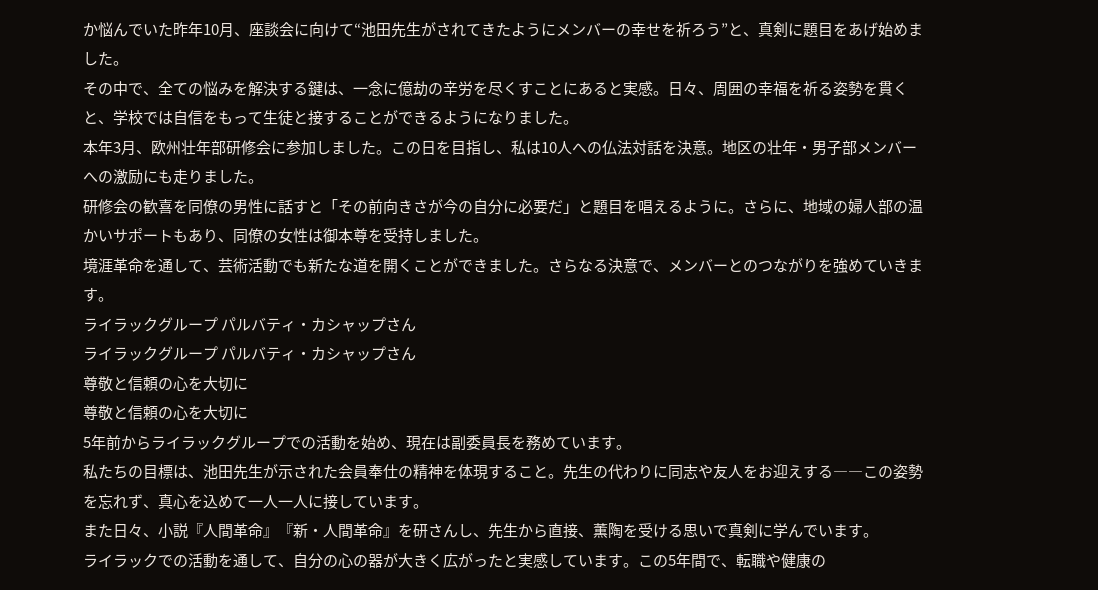か悩んでいた昨年10月、座談会に向けて“池田先生がされてきたようにメンバーの幸せを祈ろう”と、真剣に題目をあげ始めました。
その中で、全ての悩みを解決する鍵は、一念に億劫の辛労を尽くすことにあると実感。日々、周囲の幸福を祈る姿勢を貫くと、学校では自信をもって生徒と接することができるようになりました。
本年3月、欧州壮年部研修会に参加しました。この日を目指し、私は10人への仏法対話を決意。地区の壮年・男子部メンバーへの激励にも走りました。
研修会の歓喜を同僚の男性に話すと「その前向きさが今の自分に必要だ」と題目を唱えるように。さらに、地域の婦人部の温かいサポートもあり、同僚の女性は御本尊を受持しました。
境涯革命を通して、芸術活動でも新たな道を開くことができました。さらなる決意で、メンバーとのつながりを強めていきます。
ライラックグループ パルバティ・カシャップさん
ライラックグループ パルバティ・カシャップさん
尊敬と信頼の心を大切に
尊敬と信頼の心を大切に
5年前からライラックグループでの活動を始め、現在は副委員長を務めています。
私たちの目標は、池田先生が示された会員奉仕の精神を体現すること。先生の代わりに同志や友人をお迎えする――この姿勢を忘れず、真心を込めて一人一人に接しています。
また日々、小説『人間革命』『新・人間革命』を研さんし、先生から直接、薫陶を受ける思いで真剣に学んでいます。
ライラックでの活動を通して、自分の心の器が大きく広がったと実感しています。この5年間で、転職や健康の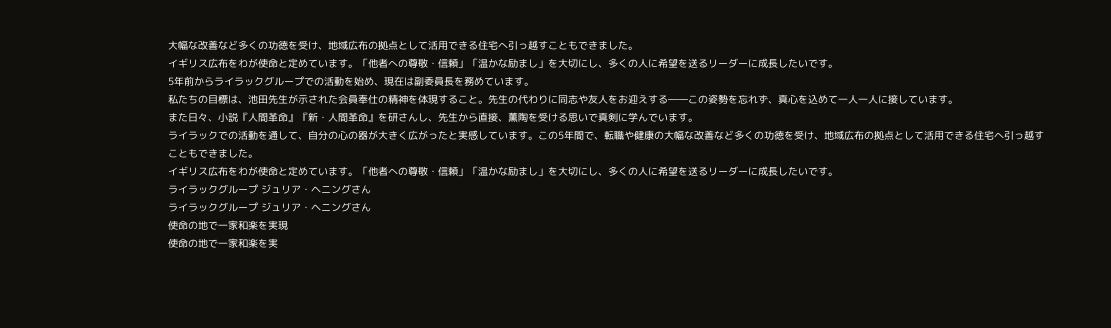大幅な改善など多くの功徳を受け、地域広布の拠点として活用できる住宅へ引っ越すこともできました。
イギリス広布をわが使命と定めています。「他者への尊敬・信頼」「温かな励まし」を大切にし、多くの人に希望を送るリーダーに成長したいです。
5年前からライラックグループでの活動を始め、現在は副委員長を務めています。
私たちの目標は、池田先生が示された会員奉仕の精神を体現すること。先生の代わりに同志や友人をお迎えする――この姿勢を忘れず、真心を込めて一人一人に接しています。
また日々、小説『人間革命』『新・人間革命』を研さんし、先生から直接、薫陶を受ける思いで真剣に学んでいます。
ライラックでの活動を通して、自分の心の器が大きく広がったと実感しています。この5年間で、転職や健康の大幅な改善など多くの功徳を受け、地域広布の拠点として活用できる住宅へ引っ越すこともできました。
イギリス広布をわが使命と定めています。「他者への尊敬・信頼」「温かな励まし」を大切にし、多くの人に希望を送るリーダーに成長したいです。
ライラックグループ ジュリア・ヘニングさん
ライラックグループ ジュリア・ヘニングさん
使命の地で一家和楽を実現
使命の地で一家和楽を実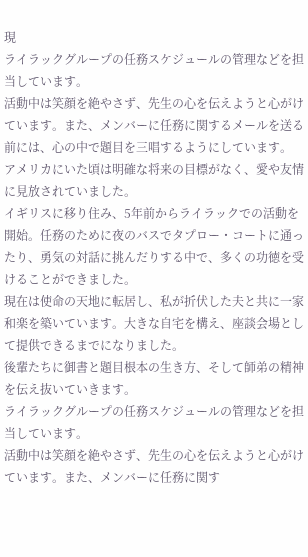現
ライラックグループの任務スケジュールの管理などを担当しています。
活動中は笑顔を絶やさず、先生の心を伝えようと心がけています。また、メンバーに任務に関するメールを送る前には、心の中で題目を三唱するようにしています。
アメリカにいた頃は明確な将来の目標がなく、愛や友情に見放されていました。
イギリスに移り住み、5年前からライラックでの活動を開始。任務のために夜のバスでタプロー・コートに通ったり、勇気の対話に挑んだりする中で、多くの功徳を受けることができました。
現在は使命の天地に転居し、私が折伏した夫と共に一家和楽を築いています。大きな自宅を構え、座談会場として提供できるまでになりました。
後輩たちに御書と題目根本の生き方、そして師弟の精神を伝え抜いていきます。
ライラックグループの任務スケジュールの管理などを担当しています。
活動中は笑顔を絶やさず、先生の心を伝えようと心がけています。また、メンバーに任務に関す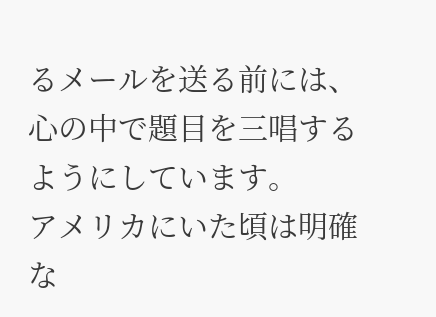るメールを送る前には、心の中で題目を三唱するようにしています。
アメリカにいた頃は明確な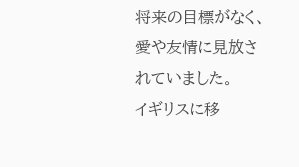将来の目標がなく、愛や友情に見放されていました。
イギリスに移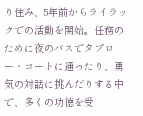り住み、5年前からライラックでの活動を開始。任務のために夜のバスでタプロー・コートに通ったり、勇気の対話に挑んだりする中で、多くの功徳を受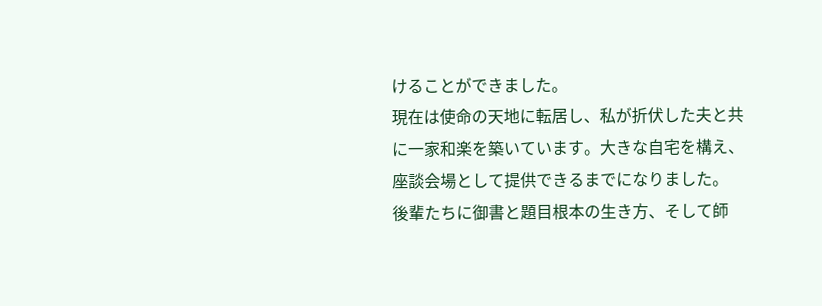けることができました。
現在は使命の天地に転居し、私が折伏した夫と共に一家和楽を築いています。大きな自宅を構え、座談会場として提供できるまでになりました。
後輩たちに御書と題目根本の生き方、そして師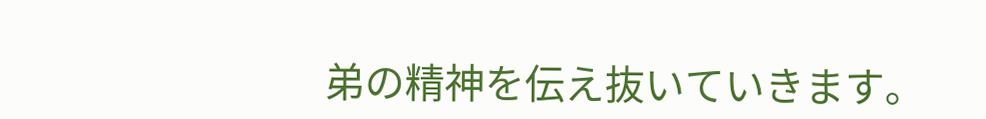弟の精神を伝え抜いていきます。